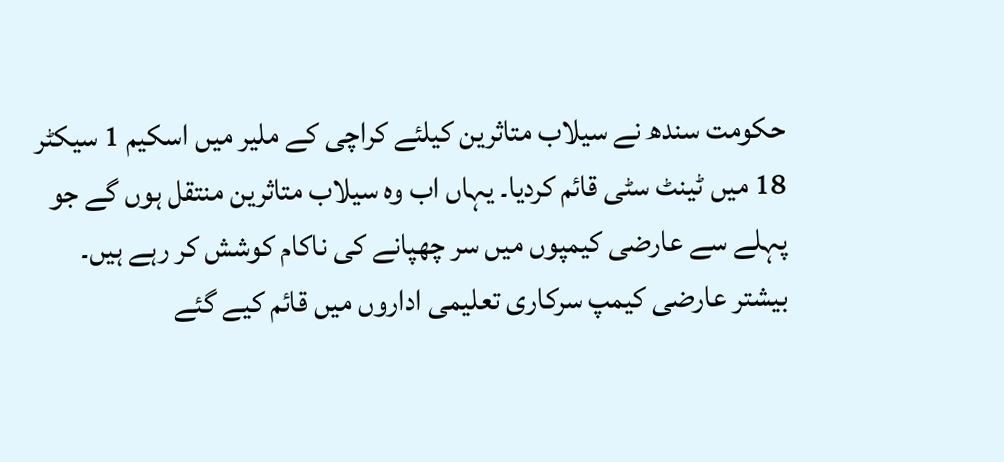حکومت سندھ نے سیلاب متاثرین کیلئے کراچی کے ملیر میں اسکیم 1 سیکٹر 18 میں ٹینٹ سٹی قائم کردیا۔ یہاں اب وہ سیلاب متاثرین منتقل ہوں گے جو پہلے سے عارضی کیمپوں میں سر چھپانے کی ناکام کوشش کر رہے ہیں۔
بیشتر عارضی کیمپ سرکاری تعلیمی اداروں میں قائم کیے گئے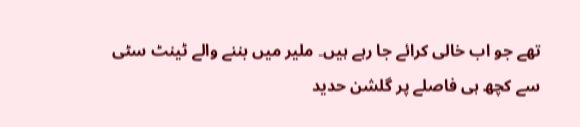تھے جو اب خالی کرائے جا رہے ہیں۔ ملیر میں بننے والے ٹینٹ سٹی سے کچھ ہی فاصلے پر گلشن حدید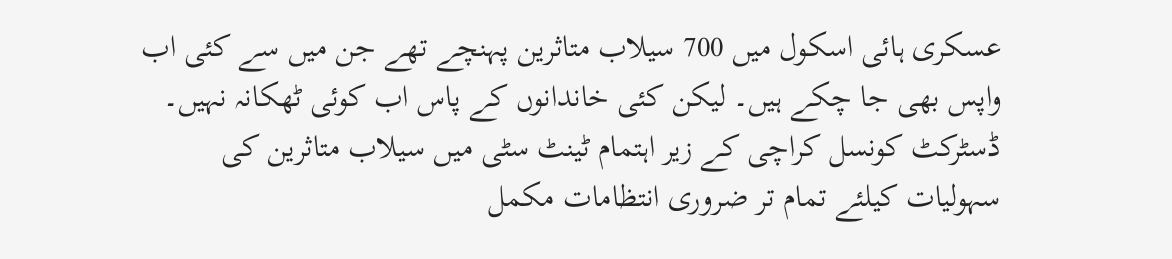عسکری ہائی اسکول میں 700 سیلاب متاثرین پہنچے تھے جن میں سے کئی اب واپس بھی جا چکے ہیں۔ لیکن کئی خاندانوں کے پاس اب کوئی ٹھکانہ نہیں۔
ڈسٹرکٹ کونسل کراچی کے زیر اہتمام ٹینٹ سٹی میں سیلاب متاثرین کی سہولیات کیلئے تمام تر ضروری انتظامات مکمل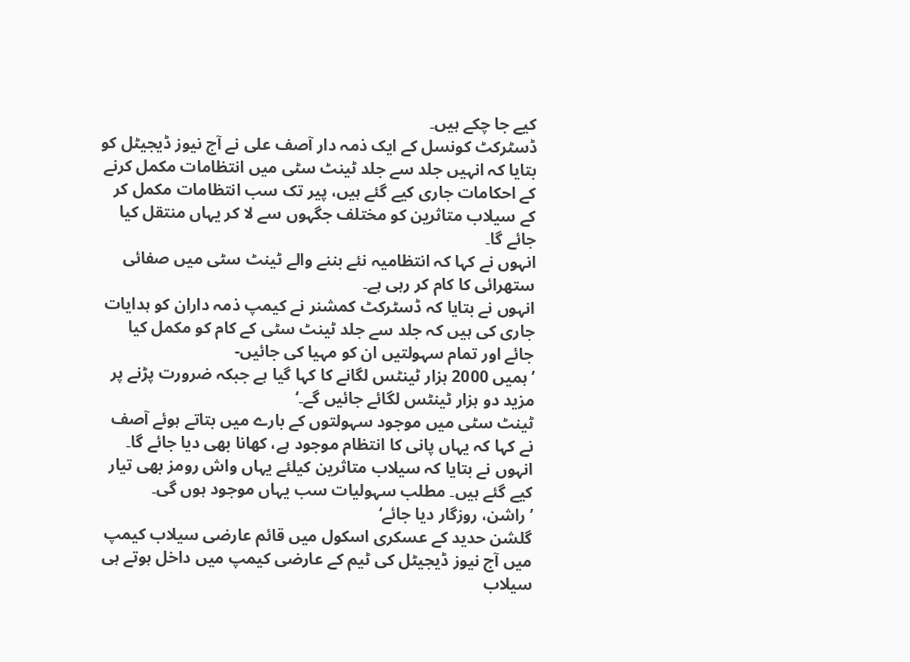کیے جا چکے ہیں۔
ڈسٹرکٹ کونسل کے ایک ذمہ دار آصف علی نے آج نیوز ڈیجیٹل کو بتایا کہ انہیں جلد سے جلد ٹینٹ سٹی میں انتظامات مکمل کرنے کے احکامات جاری کیے گئے ہیں، پیر تک سب انتظامات مکمل کر کے سیلاب متاثرین کو مختلف جگہوں سے لا کر یہاں منتقل کیا جائے گا۔
انہوں نے کہا کہ انتظامیہ نئے بننے والے ٹینٹ سٹی میں صفائی ستھرائی کا کام کر رہی ہے۔
انہوں نے بتایا کہ ڈسٹرکٹ کمشنر نے کیمپ ذمہ داران کو ہدایات جاری کی ہیں کہ جلد سے جلد ٹینٹ سٹی کے کام کو مکمل کیا جائے اور تمام سہولتیں ان کو مہیا کی جائیں-
’ہمیں 2000 ہزار ٹینٹس لگانے کا کہا گیا ہے جبکہ ضرورت پڑنے پر مزید دو ہزار ٹینٹس لگائے جائیں گے۔‘
ٹینٹ سٹی میں موجود سہولتوں کے بارے میں بتاتے ہوئے آصف نے کہا کہ یہاں پانی کا انتظام موجود ہے، کھانا بھی دیا جائے گا۔
انہوں نے بتایا کہ سیلاب متاثرین کیلئے یہاں واش رومز بھی تیار کیے گئے ہیں۔ مطلب سہولیات سب یہاں موجود ہوں گی۔
’راشن، روزگار دیا جائے‘
گلشن حدید کے عسکری اسکول میں قائم عارضی سیلاب کیمپ میں آج نیوز ڈیجیٹل کی ٹیم کے عارضی کیمپ میں داخل ہوتے ہی سیلاب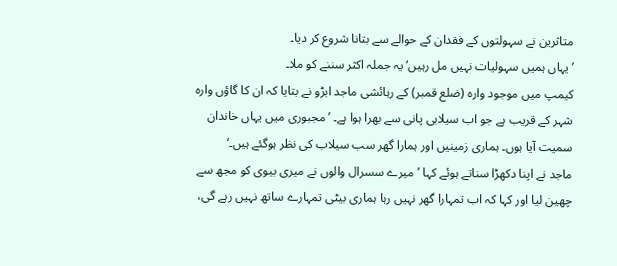متاثرین نے سہولتوں کے فقدان کے حوالے سے بتانا شروع کر دیا۔
’یہاں ہمیں سہولیات نہیں مل رہیں‘ یہ جملہ اکثر سننے کو ملا۔
کیمپ میں موجود وارہ (ضلع قمبر) کے رہائشی ماجد ابڑو نے بتایا کہ ان کا گاؤں وارہ شہر کے قریب ہے جو اب سیلابی پانی سے بھرا ہوا ہے۔ ’مجبوری میں یہاں خاندان سمیت آیا ہوں۔ ہماری زمینیں اور ہمارا گھر سب سیلاب کی نظر ہوگئے ہیں۔‘
ماجد نے اپنا دکھڑا سناتے ہوئے کہا ’میرے سسرال والوں نے میری بیوی کو مجھ سے چھین لیا اور کہا کہ اب تمہارا گھر نہیں رہا ہماری بیٹی تمہارے ساتھ نہیں رہے گی،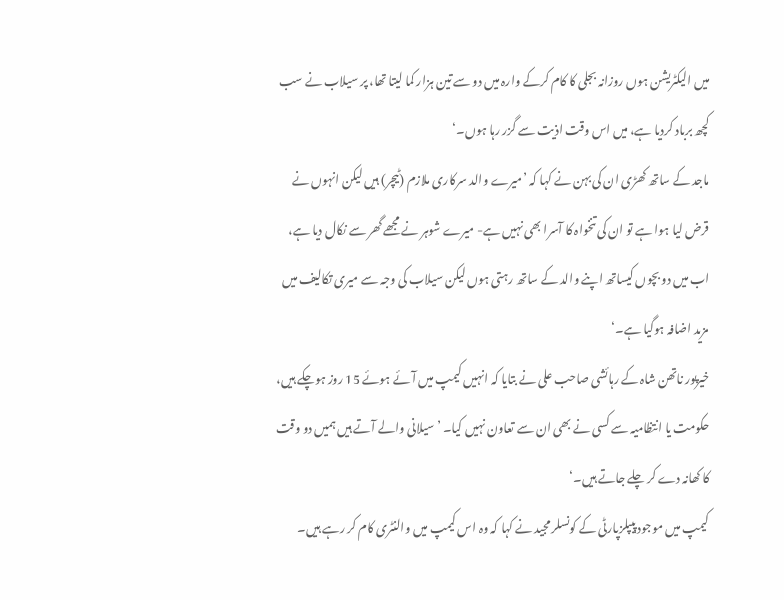میں الیکٹریشن ہوں روزانہ بجلی کا کام کرکے وارہ میں دو سے تین ہزار کما لیتا تھا، پر سیلاب نے سب کچھ برباد کردیا ہے، میں اس وقت اذیت سے گزر رہا ہوں۔‘
ماجد کے ساتھ کھڑی ان کی بہن نے کہا کہ ’میرے والد سرکاری ملازم (ٹیچر) ہیں لیکن انہوں نے قرض لیا ہوا ہے تو ان کی تنخواہ کا آسرا بھی نہیں ہے- میرے شوہر نے مجھے گھر سے نکال دیا ہے، اب میں دو بچوں کیساتھ اپنے والد کے ساتھ رہتی ہوں لیکن سیلاب کی وجہ سے میری تکالیف میں مزید اضافہ ہوگیا ہے۔‘
خیرپور ناتھن شاہ کے رہائشی صاحب علی نے بتایا کہ انہیں کیمپ میں آئے ہوئے 15 روز ہوچکے ہیں، حکومت یا انتظامیہ سے کسی نے بھی ان سے تعاون نہیں کیا۔ ’سیلانی والے آتے ہیں ہمیں دو وقت کا کھانہ دے کر چلے جاتے ہیں۔‘
کیمپ میں موجود پیپلزپارٹی کے کونسلر مجید نے کہا کہ وہ اس کیمپ میں والنٹری کام کر رہے ہیں۔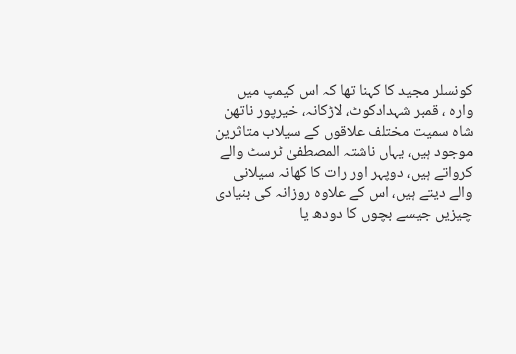کونسلر مجید کا کہنا تھا کہ اس کیمپ میں وارہ ، قمبر شہدادکوٹ، لاڑکانہ، خیرپور ناتھن شاہ سمیت مختلف علاقوں کے سیلاب متاثرین موجود ہیں، یہاں ناشتہ المصطفیٰ ٹرسٹ والے کرواتے ہیں، دوپہر اور رات کا کھانہ سیلانی والے دیتے ہیں، اس کے علاوہ روزانہ کی بنیادی چیزیں جیسے بچوں کا دودھ یا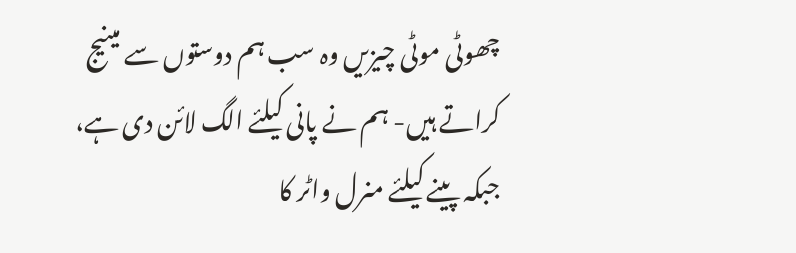چھوٹی موٹی چیزیں وہ سب ہم دوستوں سے مینیج کراتے ہیں- ہم نے پانی کیلئے الگ لائن دی ہے، جبکہ پینے کیلئے منرل واٹر کا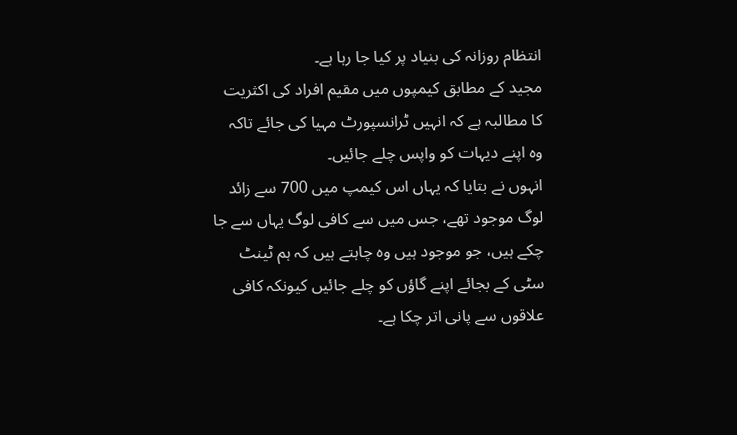انتظام روزانہ کی بنیاد پر کیا جا رہا ہے۔
مجید کے مطابق کیمپوں میں مقیم افراد کی اکثریت کا مطالبہ ہے کہ انہیں ٹرانسپورٹ مہیا کی جائے تاکہ وہ اپنے دیہات کو واپس چلے جائیں۔
انہوں نے بتایا کہ یہاں اس کیمپ میں 700 سے زائد لوگ موجود تھے، جس میں سے کافی لوگ یہاں سے جا چکے ہیں، جو موجود ہیں وہ چاہتے ہیں کہ ہم ٹینٹ سٹی کے بجائے اپنے گاؤں کو چلے جائیں کیونکہ کافی علاقوں سے پانی اتر چکا ہے۔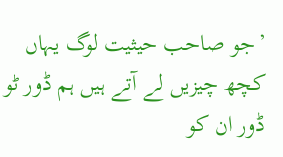’جو صاحب حیثیت لوگ یہاں کچھ چیزیں لے آتے ہیں ہم ڈور ٹو ڈور ان کو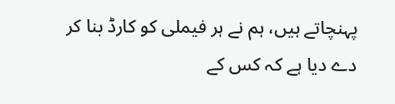پہنچاتے ہیں، ہم نے ہر فیملی کو کارڈ بنا کر دے دیا ہے کہ کس کے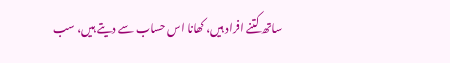ساتھ کتنے افراد ہیں، کھانا اس حساب سے دیتے ہیں، سب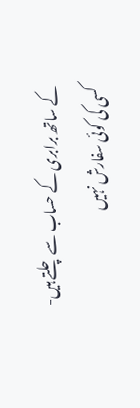کے ساتھ برابری کے حساب سے چلتے ہیں- کسی کی کوئی سفارش نہیں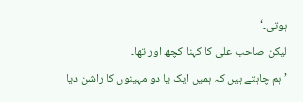ہوتی۔‘
لیکن صاحب علی کا کہنا کچھ اور تھا۔
’ ہم چاہتے ہیں کہ ہمیں ایک یا دو مہینوں کا راشن دیا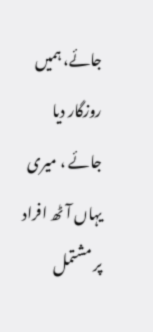جائے، ہمیں روزگار دیا جائے ، میری یہاں آٹھ افراد پر مشتمل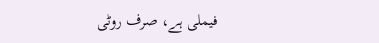فیملی ہے، صرف روٹی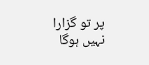پر تو گزارا نہیں ہوگا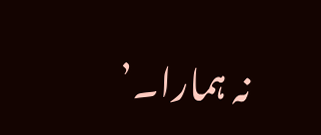نہ ہمارا۔’